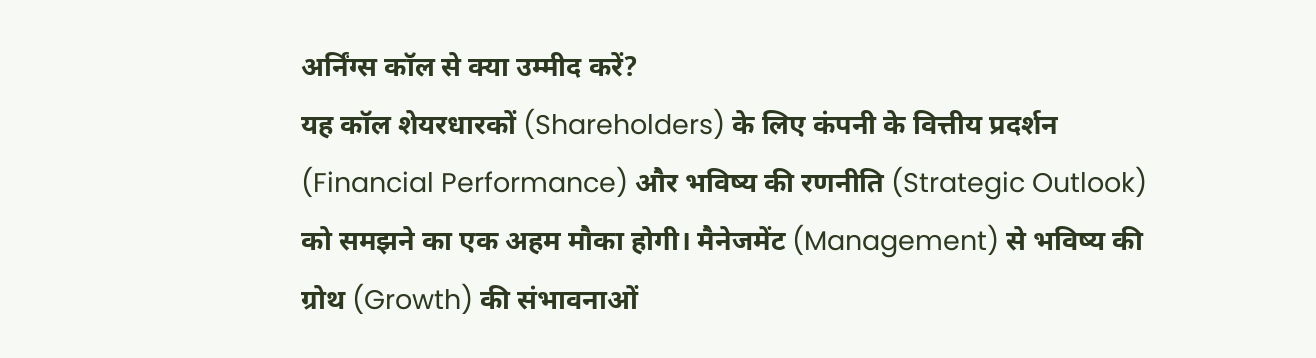अर्निंग्स कॉल से क्या उम्मीद करें?
यह कॉल शेयरधारकों (Shareholders) के लिए कंपनी के वित्तीय प्रदर्शन (Financial Performance) और भविष्य की रणनीति (Strategic Outlook) को समझने का एक अहम मौका होगी। मैनेजमेंट (Management) से भविष्य की ग्रोथ (Growth) की संभावनाओं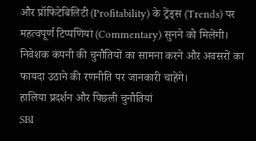और प्रॉफिटेबिलिटी (Profitability) के ट्रेंड्स (Trends) पर महत्वपूर्ण टिप्पणियां (Commentary) सुनने को मिलेंगी। निवेशक कंपनी की चुनौतियों का सामना करने और अवसरों का फायदा उठाने की रणनीति पर जानकारी चाहेंगे।
हालिया प्रदर्शन और पिछली चुनौतियां
SBI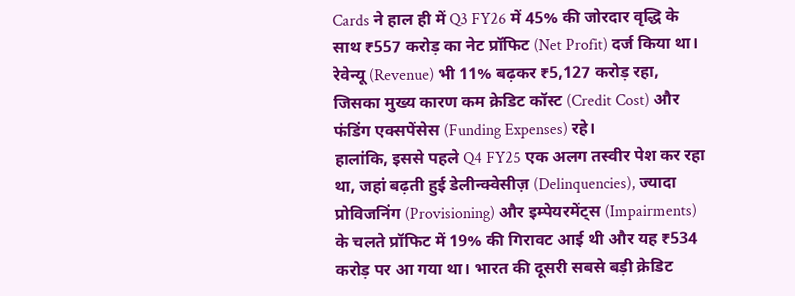Cards ने हाल ही में Q3 FY26 में 45% की जोरदार वृद्धि के साथ ₹557 करोड़ का नेट प्रॉफिट (Net Profit) दर्ज किया था। रेवेन्यू (Revenue) भी 11% बढ़कर ₹5,127 करोड़ रहा, जिसका मुख्य कारण कम क्रेडिट कॉस्ट (Credit Cost) और फंडिंग एक्सपेंसेस (Funding Expenses) रहे।
हालांकि, इससे पहले Q4 FY25 एक अलग तस्वीर पेश कर रहा था, जहां बढ़ती हुई डेलीन्क्वेसीज़ (Delinquencies), ज्यादा प्रोविजनिंग (Provisioning) और इम्पेयरमेंट्स (Impairments) के चलते प्रॉफिट में 19% की गिरावट आई थी और यह ₹534 करोड़ पर आ गया था। भारत की दूसरी सबसे बड़ी क्रेडिट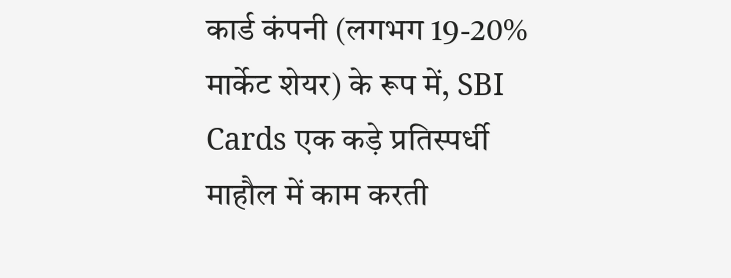कार्ड कंपनी (लगभग 19-20% मार्केट शेयर) के रूप में, SBI Cards एक कड़े प्रतिस्पर्धी माहौल में काम करती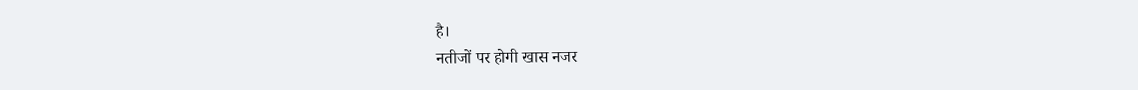है।
नतीजों पर होगी खास नजर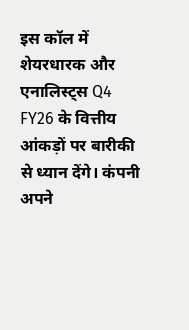इस कॉल में शेयरधारक और एनालिस्ट्स Q4 FY26 के वित्तीय आंकड़ों पर बारीकी से ध्यान देंगे। कंपनी अपने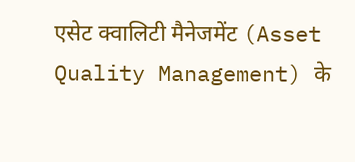एसेट क्वालिटी मैनेजमेंट (Asset Quality Management) के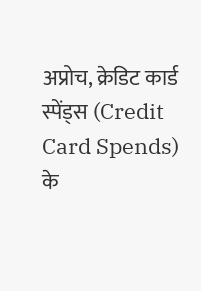अप्रोच, क्रेडिट कार्ड स्पेंड्स (Credit Card Spends) के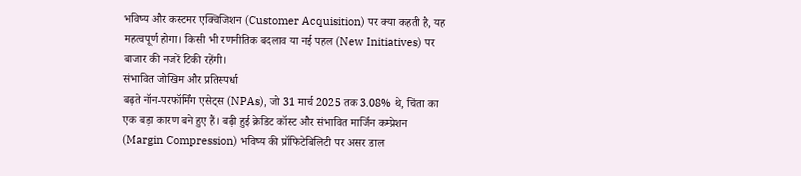भविष्य और कस्टमर एक्विजिशन (Customer Acquisition) पर क्या कहती है, यह महत्वपूर्ण होगा। किसी भी रणनीतिक बदलाव या नई पहल (New Initiatives) पर बाजार की नजरें टिकी रहेंगी।
संभावित जोखिम और प्रतिस्पर्धा
बढ़ते नॉन-परफॉर्मिंग एसेट्स (NPAs), जो 31 मार्च 2025 तक 3.08% थे, चिंता का एक बड़ा कारण बने हुए हैं। बढ़ी हुई क्रेडिट कॉस्ट और संभावित मार्जिन कम्प्रेशन (Margin Compression) भविष्य की प्रॉफिटेबिलिटी पर असर डाल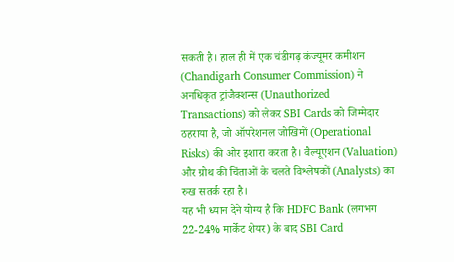सकती है। हाल ही में एक चंडीगढ़ कंज्यूमर कमीशन (Chandigarh Consumer Commission) ने अनधिकृत ट्रांजैक्शन्स (Unauthorized Transactions) को लेकर SBI Cards को जिम्मेदार ठहराया है, जो ऑपरेशनल जोखिमों (Operational Risks) की ओर इशारा करता है। वैल्यूएशन (Valuation) और ग्रोथ की चिंताओं के चलते विश्लेषकों (Analysts) का रुख सतर्क रहा है।
यह भी ध्यान देने योग्य है कि HDFC Bank (लगभग 22-24% मार्केट शेयर) के बाद SBI Card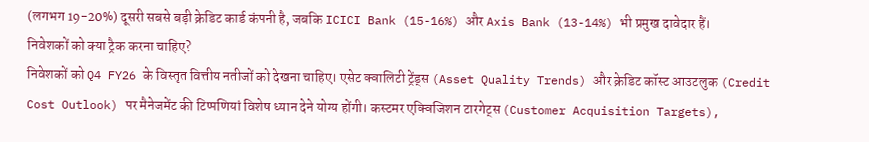(लगभग 19-20%) दूसरी सबसे बड़ी क्रेडिट कार्ड कंपनी है, जबकि ICICI Bank (15-16%) और Axis Bank (13-14%) भी प्रमुख दावेदार हैं।
निवेशकों को क्या ट्रैक करना चाहिए?
निवेशकों को Q4 FY26 के विस्तृत वित्तीय नतीजों को देखना चाहिए। एसेट क्वालिटी ट्रेंड्स (Asset Quality Trends) और क्रेडिट कॉस्ट आउटलुक (Credit Cost Outlook) पर मैनेजमेंट की टिप्पणियां विशेष ध्यान देने योग्य होंगी। कस्टमर एक्विजिशन टारगेट्स (Customer Acquisition Targets),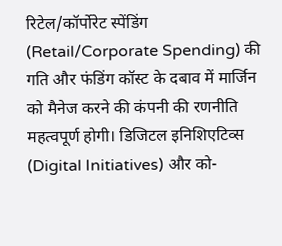रिटेल/कॉर्पोरेट स्पेंडिंग (Retail/Corporate Spending) की गति और फंडिंग कॉस्ट के दबाव में मार्जिन को मैनेज करने की कंपनी की रणनीति महत्वपूर्ण होगी। डिजिटल इनिशिएटिव्स (Digital Initiatives) और को-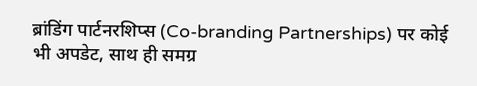ब्रांडिंग पार्टनरशिप्स (Co-branding Partnerships) पर कोई भी अपडेट, साथ ही समग्र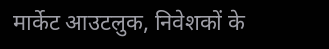मार्केट आउटलुक, निवेशकों के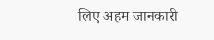लिए अहम जानकारी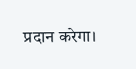प्रदान करेगा।